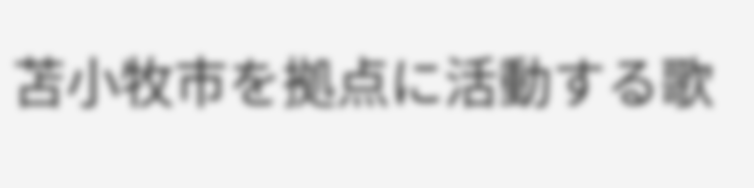苫小牧市を拠点に活動する歌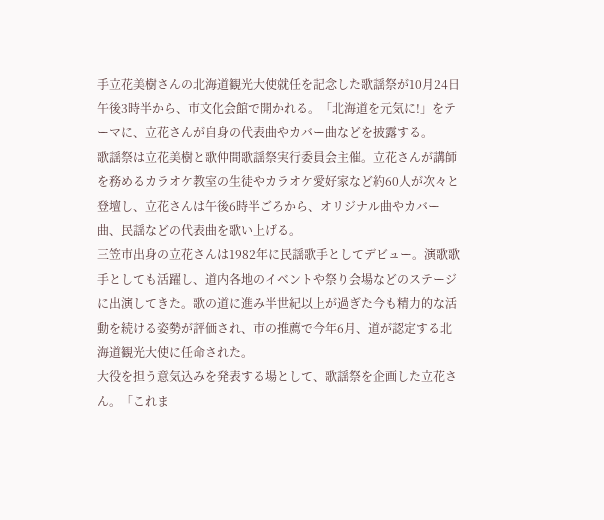手立花美樹さんの北海道観光大使就任を記念した歌謡祭が10月24日午後3時半から、市文化会館で開かれる。「北海道を元気に!」をテーマに、立花さんが自身の代表曲やカバー曲などを披露する。
歌謡祭は立花美樹と歌仲間歌謡祭実行委員会主催。立花さんが講師を務めるカラオケ教室の生徒やカラオケ愛好家など約60人が次々と登壇し、立花さんは午後6時半ごろから、オリジナル曲やカバー曲、民謡などの代表曲を歌い上げる。
三笠市出身の立花さんは1982年に民謡歌手としてデビュー。演歌歌手としても活躍し、道内各地のイベントや祭り会場などのステージに出演してきた。歌の道に進み半世紀以上が過ぎた今も精力的な活動を続ける姿勢が評価され、市の推薦で今年6月、道が認定する北海道観光大使に任命された。
大役を担う意気込みを発表する場として、歌謡祭を企画した立花さん。「これま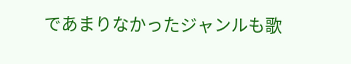であまりなかったジャンルも歌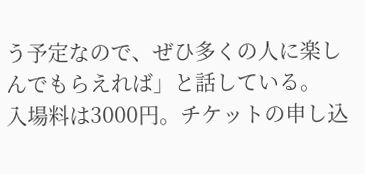う予定なので、ぜひ多くの人に楽しんでもらえれば」と話している。
入場料は3000円。チケットの申し込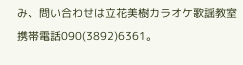み、問い合わせは立花美樹カラオケ歌謡教室 携帯電話090(3892)6361。